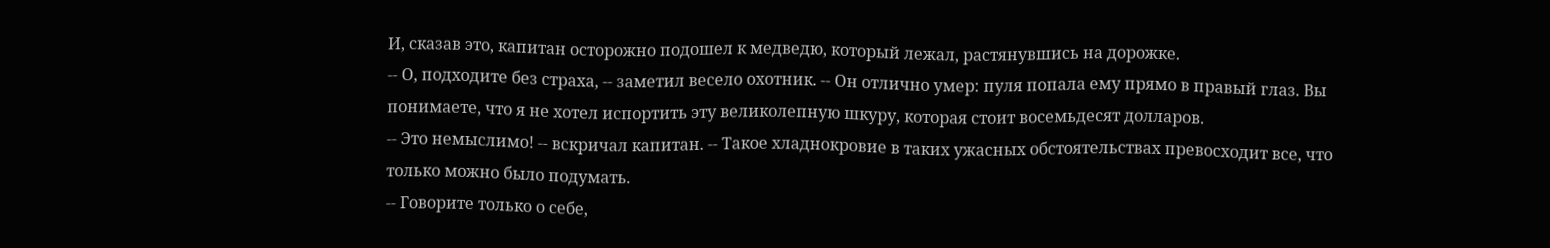И, сказав это, капитан осторожно подошел к медведю, который лежал, растянувшись на дорожке.
-- О, подходите без страха, -- заметил весело охотник. -- Он отлично умер: пуля попала ему прямо в правый глаз. Вы понимаете, что я не хотел испортить эту великолепную шкуру, которая стоит восемьдесят долларов.
-- Это немыслимо! -- вскричал капитан. -- Такое хладнокровие в таких ужасных обстоятельствах превосходит все, что только можно было подумать.
-- Говорите только о себе,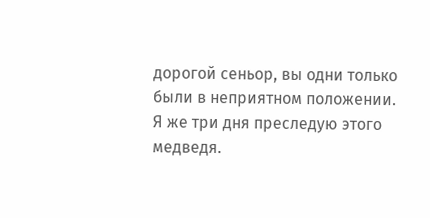дорогой сеньор, вы одни только были в неприятном положении. Я же три дня преследую этого медведя.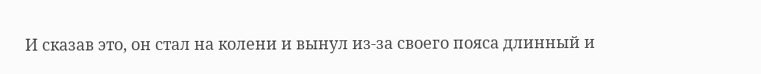И сказав это, он стал на колени и вынул из-за своего пояса длинный и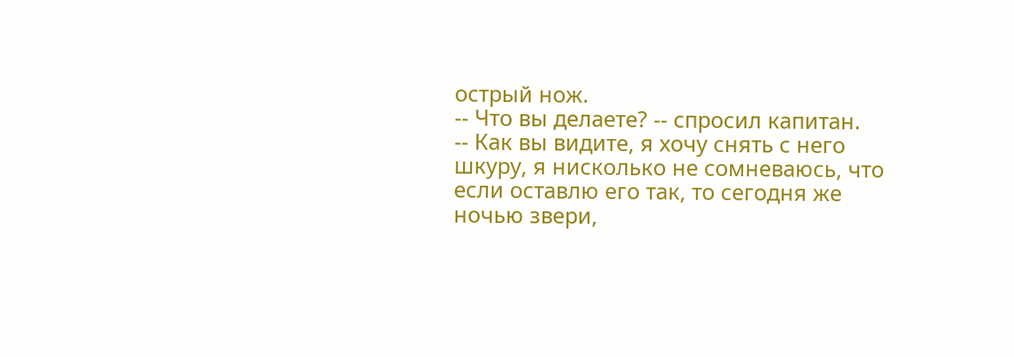острый нож.
-- Что вы делаете? -- спросил капитан.
-- Как вы видите, я хочу снять с него шкуру, я нисколько не сомневаюсь, что если оставлю его так, то сегодня же ночью звери,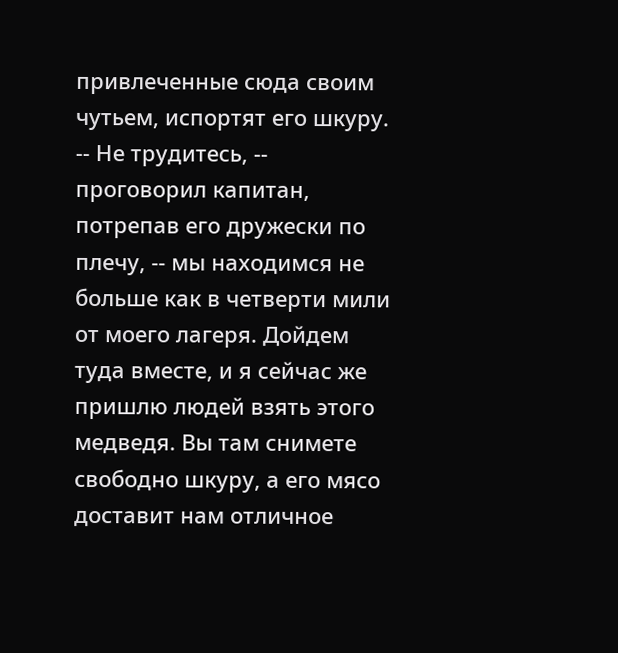привлеченные сюда своим чутьем, испортят его шкуру.
-- Не трудитесь, -- проговорил капитан, потрепав его дружески по плечу, -- мы находимся не больше как в четверти мили от моего лагеря. Дойдем туда вместе, и я сейчас же пришлю людей взять этого медведя. Вы там снимете свободно шкуру, а его мясо доставит нам отличное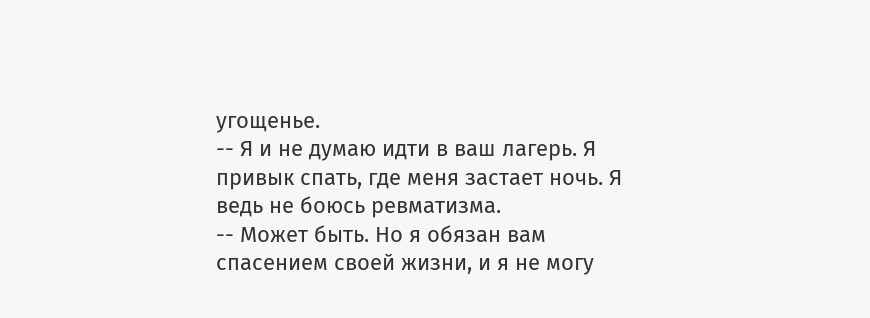угощенье.
-- Я и не думаю идти в ваш лагерь. Я привык спать, где меня застает ночь. Я ведь не боюсь ревматизма.
-- Может быть. Но я обязан вам спасением своей жизни, и я не могу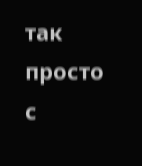так просто с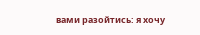вами разойтись: я хочу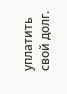уплатить свой долг.